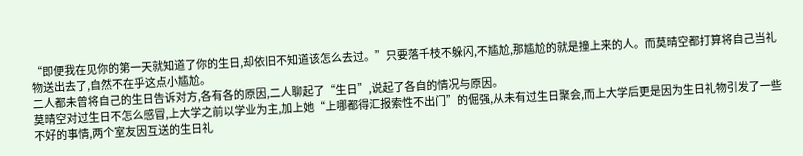“即便我在见你的第一天就知道了你的生日,却依旧不知道该怎么去过。”只要落千枝不躲闪,不尴尬,那尴尬的就是撞上来的人。而莫晴空都打算将自己当礼物送出去了,自然不在乎这点小尴尬。
二人都未曾将自己的生日告诉对方,各有各的原因,二人聊起了“生日”,说起了各自的情况与原因。
莫晴空对过生日不怎么感冒,上大学之前以学业为主,加上她“上哪都得汇报索性不出门”的倔强,从未有过生日聚会,而上大学后更是因为生日礼物引发了一些不好的事情,两个室友因互送的生日礼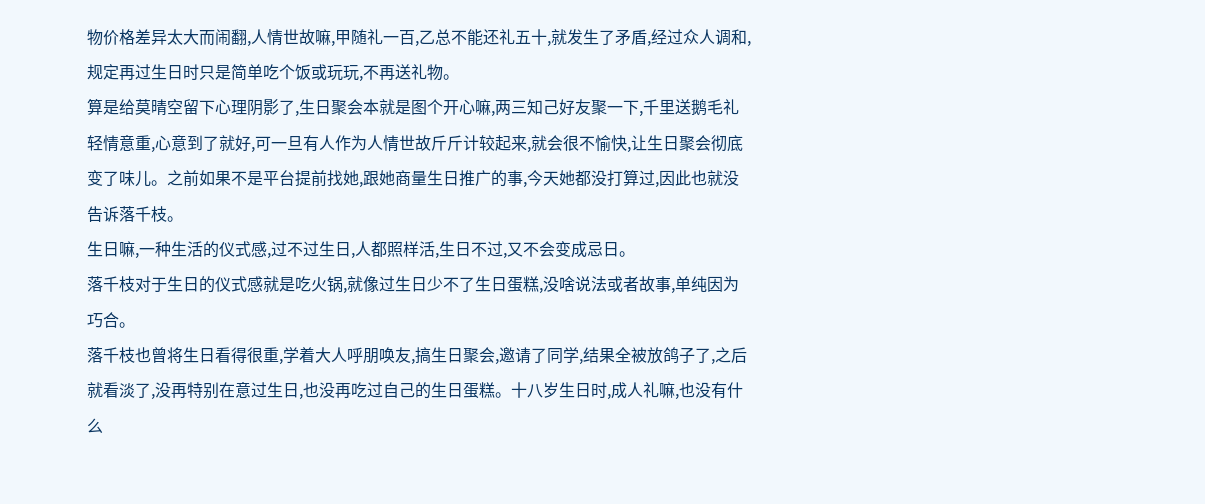物价格差异太大而闹翻,人情世故嘛,甲随礼一百,乙总不能还礼五十,就发生了矛盾,经过众人调和,规定再过生日时只是简单吃个饭或玩玩,不再送礼物。
算是给莫晴空留下心理阴影了,生日聚会本就是图个开心嘛,两三知己好友聚一下,千里送鹅毛礼轻情意重,心意到了就好,可一旦有人作为人情世故斤斤计较起来,就会很不愉快,让生日聚会彻底变了味儿。之前如果不是平台提前找她,跟她商量生日推广的事,今天她都没打算过,因此也就没告诉落千枝。
生日嘛,一种生活的仪式感,过不过生日,人都照样活,生日不过,又不会变成忌日。
落千枝对于生日的仪式感就是吃火锅,就像过生日少不了生日蛋糕,没啥说法或者故事,单纯因为巧合。
落千枝也曾将生日看得很重,学着大人呼朋唤友,搞生日聚会,邀请了同学,结果全被放鸽子了,之后就看淡了,没再特别在意过生日,也没再吃过自己的生日蛋糕。十八岁生日时,成人礼嘛,也没有什么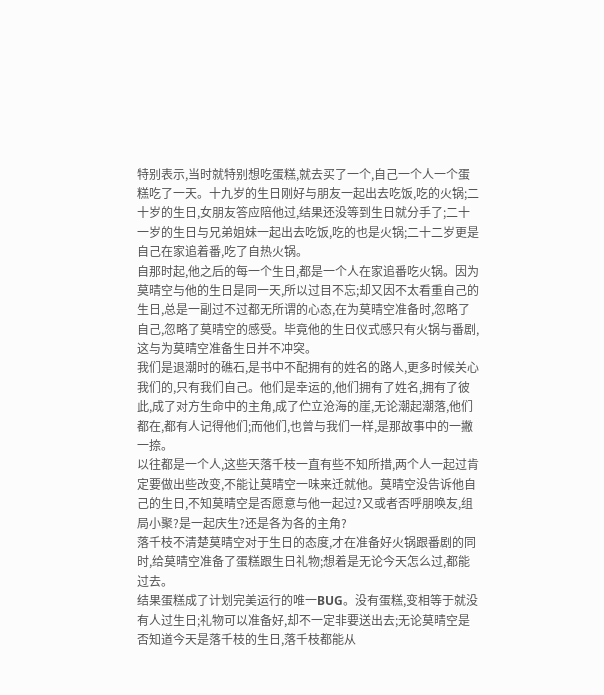特别表示,当时就特别想吃蛋糕,就去买了一个,自己一个人一个蛋糕吃了一天。十九岁的生日刚好与朋友一起出去吃饭,吃的火锅;二十岁的生日,女朋友答应陪他过,结果还没等到生日就分手了;二十一岁的生日与兄弟姐妹一起出去吃饭,吃的也是火锅;二十二岁更是自己在家追着番,吃了自热火锅。
自那时起,他之后的每一个生日,都是一个人在家追番吃火锅。因为莫晴空与他的生日是同一天,所以过目不忘;却又因不太看重自己的生日,总是一副过不过都无所谓的心态,在为莫晴空准备时,忽略了自己,忽略了莫晴空的感受。毕竟他的生日仪式感只有火锅与番剧,这与为莫晴空准备生日并不冲突。
我们是退潮时的礁石,是书中不配拥有的姓名的路人,更多时候关心我们的,只有我们自己。他们是幸运的,他们拥有了姓名,拥有了彼此,成了对方生命中的主角,成了伫立沧海的崖,无论潮起潮落,他们都在,都有人记得他们;而他们,也曾与我们一样,是那故事中的一撇一捺。
以往都是一个人,这些天落千枝一直有些不知所措,两个人一起过肯定要做出些改变,不能让莫晴空一味来迁就他。莫晴空没告诉他自己的生日,不知莫晴空是否愿意与他一起过?又或者否呼朋唤友,组局小聚?是一起庆生?还是各为各的主角?
落千枝不清楚莫晴空对于生日的态度,才在准备好火锅跟番剧的同时,给莫晴空准备了蛋糕跟生日礼物;想着是无论今天怎么过,都能过去。
结果蛋糕成了计划完美运行的唯一BUG。没有蛋糕,变相等于就没有人过生日;礼物可以准备好,却不一定非要送出去;无论莫晴空是否知道今天是落千枝的生日,落千枝都能从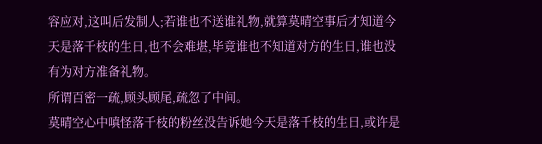容应对,这叫后发制人;若谁也不送谁礼物,就算莫晴空事后才知道今天是落千枝的生日,也不会难堪,毕竟谁也不知道对方的生日,谁也没有为对方准备礼物。
所谓百密一疏,顾头顾尾,疏忽了中间。
莫晴空心中嗔怪落千枝的粉丝没告诉她今天是落千枝的生日,或许是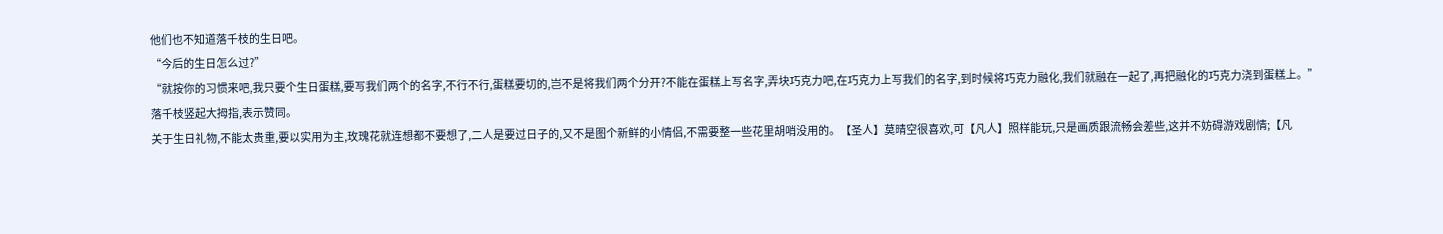他们也不知道落千枝的生日吧。
“今后的生日怎么过?”
“就按你的习惯来吧,我只要个生日蛋糕,要写我们两个的名字,不行不行,蛋糕要切的,岂不是将我们两个分开?不能在蛋糕上写名字,弄块巧克力吧,在巧克力上写我们的名字,到时候将巧克力融化,我们就融在一起了,再把融化的巧克力浇到蛋糕上。”
落千枝竖起大拇指,表示赞同。
关于生日礼物,不能太贵重,要以实用为主,玫瑰花就连想都不要想了,二人是要过日子的,又不是图个新鲜的小情侣,不需要整一些花里胡哨没用的。【圣人】莫晴空很喜欢,可【凡人】照样能玩,只是画质跟流畅会差些,这并不妨碍游戏剧情;【凡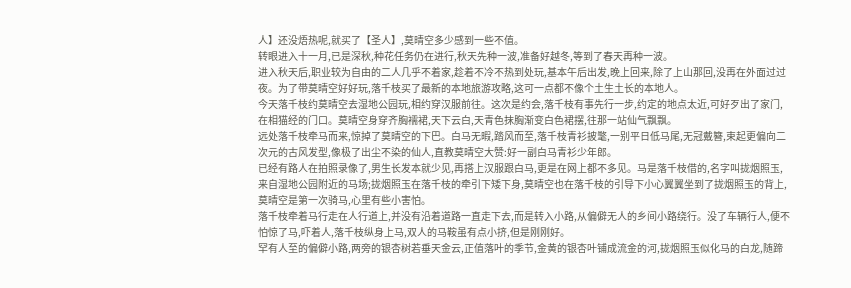人】还没焐热呢,就买了【圣人】,莫晴空多少感到一些不值。
转眼进入十一月,已是深秋,种花任务仍在进行,秋天先种一波,准备好越冬,等到了春天再种一波。
进入秋天后,职业较为自由的二人几乎不着家,趁着不冷不热到处玩,基本午后出发,晚上回来,除了上山那回,没再在外面过过夜。为了带莫晴空好好玩,落千枝买了最新的本地旅游攻略,这可一点都不像个土生土长的本地人。
今天落千枝约莫晴空去湿地公园玩,相约穿汉服前往。这次是约会,落千枝有事先行一步,约定的地点太近,可好歹出了家门,在相猫经的门口。莫晴空身穿齐胸襦裙,天下云白,天青色抹胸渐变白色裙摆,往那一站仙气飘飘。
远处落千枝牵马而来,惊掉了莫晴空的下巴。白马无暇,踏风而至,落千枝青衫披氅,一别平日低马尾,无冠戴簪,束起更偏向二次元的古风发型,像极了出尘不染的仙人,直教莫晴空大赞:好一副白马青衫少年郎。
已经有路人在拍照录像了,男生长发本就少见,再搭上汉服跟白马,更是在网上都不多见。马是落千枝借的,名字叫拢烟照玉,来自湿地公园附近的马场;拢烟照玉在落千枝的牵引下矮下身,莫晴空也在落千枝的引导下小心翼翼坐到了拢烟照玉的背上,莫晴空是第一次骑马,心里有些小害怕。
落千枝牵着马行走在人行道上,并没有沿着道路一直走下去,而是转入小路,从偏僻无人的乡间小路绕行。没了车辆行人,便不怕惊了马,吓着人,落千枝纵身上马,双人的马鞍虽有点小挤,但是刚刚好。
罕有人至的偏僻小路,两旁的银杏树若垂天金云,正值落叶的季节,金黄的银杏叶铺成流金的河,拢烟照玉似化马的白龙,随蹄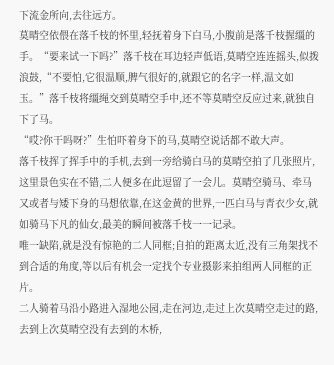下流金所向,去往远方。
莫晴空依偎在落千枝的怀里,轻抚着身下白马,小腹前是落千枝握缰的手。“要来试一下吗?”落千枝在耳边轻声低语,莫晴空连连摇头,似拨浪鼓,“不要怕,它很温顺,脾气很好的,就跟它的名字一样,温文如玉。”落千枝将缰绳交到莫晴空手中,还不等莫晴空反应过来,就独自下了马。
“哎?你干吗呀?”生怕吓着身下的马,莫晴空说话都不敢大声。
落千枝挥了挥手中的手机,去到一旁给骑白马的莫晴空拍了几张照片,这里景色实在不错,二人便多在此逗留了一会儿。莫晴空骑马、牵马又或者与矮下身的马想依靠,在这金黄的世界,一匹白马与青衣少女,就如骑马下凡的仙女,最美的瞬间被落千枝一一记录。
唯一缺陷,就是没有惊艳的二人同框;自拍的距离太近,没有三角架找不到合适的角度,等以后有机会一定找个专业摄影来拍组两人同框的正片。
二人骑着马沿小路进入湿地公园,走在河边,走过上次莫晴空走过的路,去到上次莫晴空没有去到的木桥,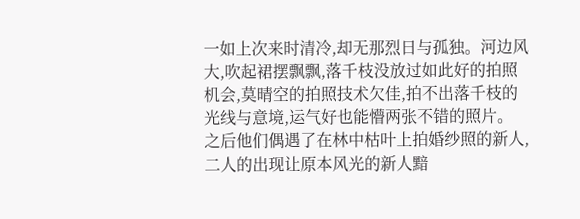一如上次来时清冷,却无那烈日与孤独。河边风大,吹起裙摆飘飘,落千枝没放过如此好的拍照机会,莫晴空的拍照技术欠佳,拍不出落千枝的光线与意境,运气好也能懵两张不错的照片。
之后他们偶遇了在林中枯叶上拍婚纱照的新人,二人的出现让原本风光的新人黯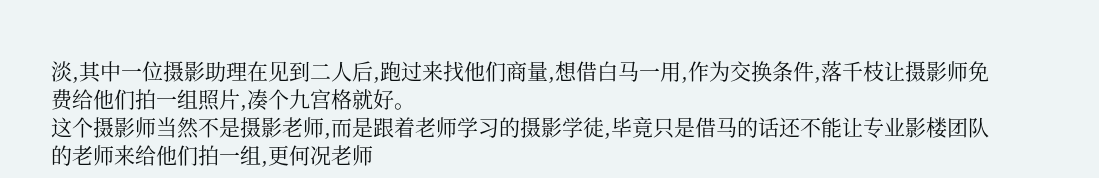淡,其中一位摄影助理在见到二人后,跑过来找他们商量,想借白马一用,作为交换条件,落千枝让摄影师免费给他们拍一组照片,凑个九宫格就好。
这个摄影师当然不是摄影老师,而是跟着老师学习的摄影学徒,毕竟只是借马的话还不能让专业影楼团队的老师来给他们拍一组,更何况老师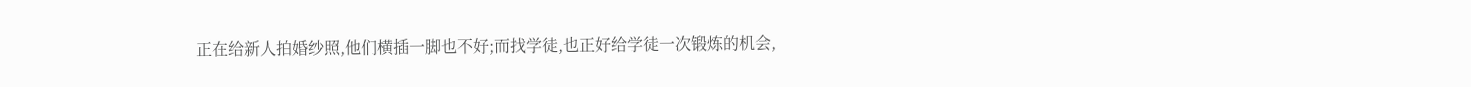正在给新人拍婚纱照,他们横插一脚也不好;而找学徒,也正好给学徒一次锻炼的机会,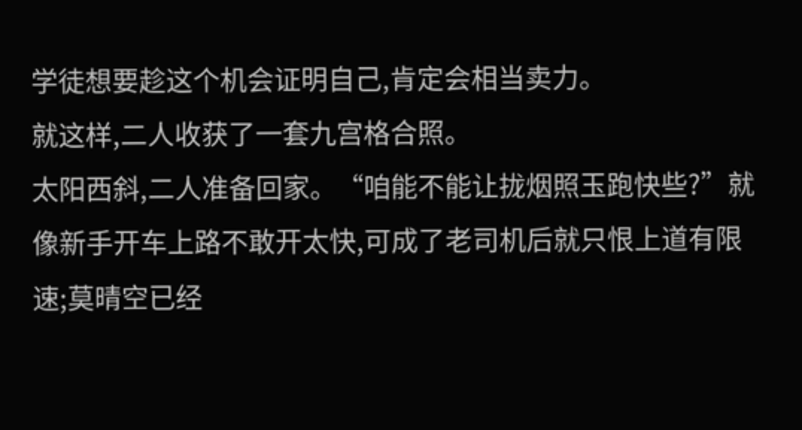学徒想要趁这个机会证明自己,肯定会相当卖力。
就这样,二人收获了一套九宫格合照。
太阳西斜,二人准备回家。“咱能不能让拢烟照玉跑快些?”就像新手开车上路不敢开太快,可成了老司机后就只恨上道有限速;莫晴空已经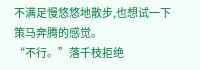不满足慢悠悠地散步,也想试一下策马奔腾的感觉。
“不行。”落千枝拒绝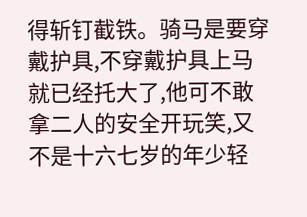得斩钉截铁。骑马是要穿戴护具,不穿戴护具上马就已经托大了,他可不敢拿二人的安全开玩笑,又不是十六七岁的年少轻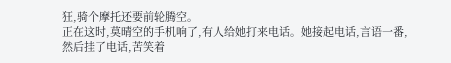狂,骑个摩托还要前轮腾空。
正在这时,莫晴空的手机响了,有人给她打来电话。她接起电话,言语一番,然后挂了电话,苦笑着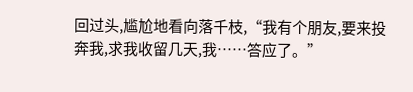回过头,尴尬地看向落千枝,“我有个朋友,要来投奔我,求我收留几天,我……答应了。”